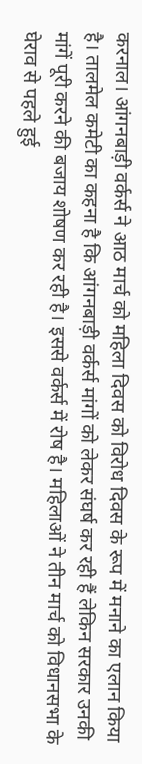करनाल। आंगनबाड़ी वर्कर्स ने आठ मार्च को महिला दिवस को विरोध दिवस के रूप में मनाने का एलान किया है। तालमेल कमेटी का कहना है कि आंगनबाड़ी वर्कर्स मांगों को लेकर संघर्ष कर रही हैं लेकिन सरकार उनकी मांगें पूरी करने की बजाय शोषण कर रही है। इससे वर्कर्स में रोष है। महिलाओं ने तीन मार्च को विधानसभा के घेराव से पहले हुई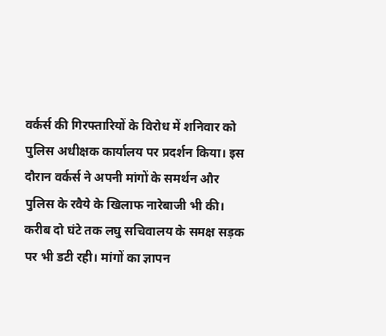वर्कर्स की गिरफ्तारियों के विरोध में शनिवार को पुलिस अधीक्षक कार्यालय पर प्रदर्शन किया। इस दौरान वर्कर्स ने अपनी मांगों के समर्थन और पुलिस के रवैये के खिलाफ नारेबाजी भी की। करीब दो घंटे तक लघु सचिवालय के समक्ष सड़क पर भी डटी रही। मांगों का ज्ञापन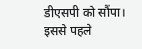डीएसपी को सौंपा।
इससे पहले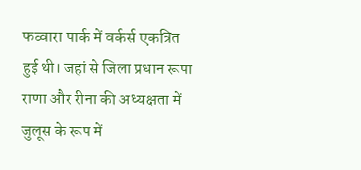फव्वारा पार्क में वर्कर्स एकत्रित हुई थी। जहां से जिला प्रधान रूपा राणा और रीना की अध्यक्षता में जुलूस के रूप में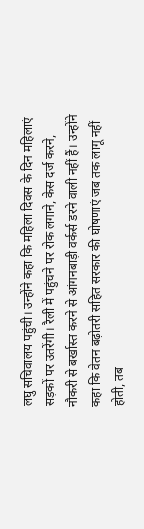लघु सचिवालय पहुंची। उन्होंने कहा कि महिला दिवस के दिन महिलाएं सड़कों पर उतरेंगी। रैली में पहुंचने पर रोक लगाने, केस दर्ज करने, नौकरी से बर्खास्त करने से आंगनबाड़ी वर्कर्स डरने वाली नहीं हैं। उन्होंने कहा कि वेतन बढ़ोतरी सहित सरकार की घोषणाएं जब तक लागू नहीं होती, तब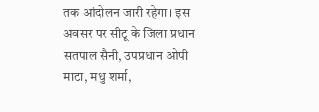तक आंदोलन जारी रहेगा। इस अवसर पर सीटू के जिला प्रधान सतपाल सैनी, उपप्रधान ओपी माटा, मधु शर्मा,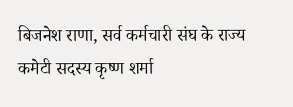बिजनेश राणा, सर्व कर्मचारी संघ के राज्य कमेटी सदस्य कृष्ण शर्मा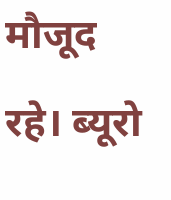मौजूद रहे। ब्यूरो